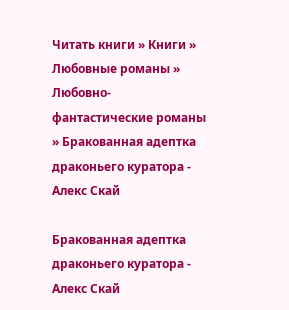Читать книги » Книги » Любовные романы » Любовно-фантастические романы » Бракованная адептка драконьего куратора - Алекс Скай

Бракованная адептка драконьего куратора - Алекс Скай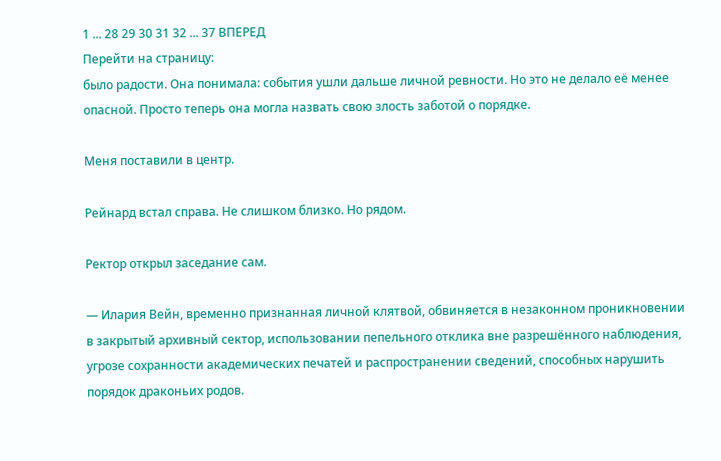1 ... 28 29 30 31 32 ... 37 ВПЕРЕД
Перейти на страницу:
было радости. Она понимала: события ушли дальше личной ревности. Но это не делало её менее опасной. Просто теперь она могла назвать свою злость заботой о порядке.

Меня поставили в центр.

Рейнард встал справа. Не слишком близко. Но рядом.

Ректор открыл заседание сам.

— Илария Вейн, временно признанная личной клятвой, обвиняется в незаконном проникновении в закрытый архивный сектор, использовании пепельного отклика вне разрешённого наблюдения, угрозе сохранности академических печатей и распространении сведений, способных нарушить порядок драконьих родов.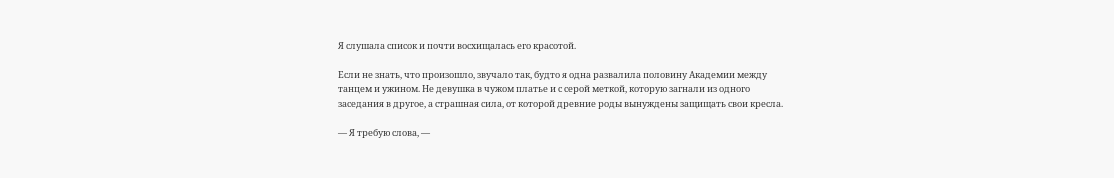Я слушала список и почти восхищалась его красотой.

Если не знать, что произошло, звучало так, будто я одна развалила половину Академии между танцем и ужином. Не девушка в чужом платье и с серой меткой, которую загнали из одного заседания в другое, а страшная сила, от которой древние роды вынуждены защищать свои кресла.

— Я требую слова, —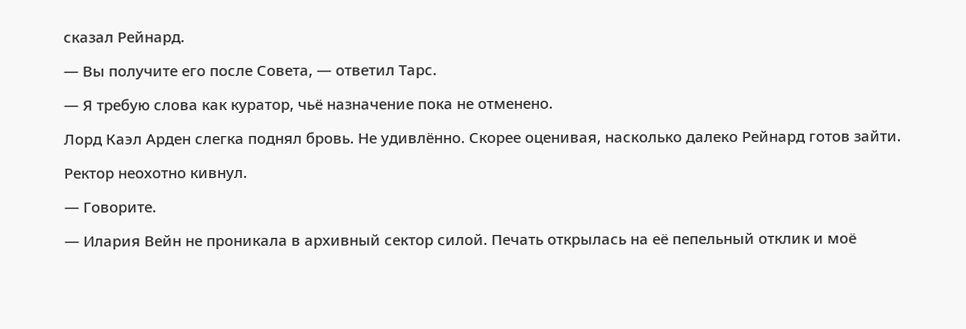сказал Рейнард.

— Вы получите его после Совета, — ответил Тарс.

— Я требую слова как куратор, чьё назначение пока не отменено.

Лорд Каэл Арден слегка поднял бровь. Не удивлённо. Скорее оценивая, насколько далеко Рейнард готов зайти.

Ректор неохотно кивнул.

— Говорите.

— Илария Вейн не проникала в архивный сектор силой. Печать открылась на её пепельный отклик и моё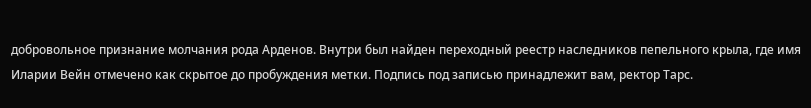добровольное признание молчания рода Арденов. Внутри был найден переходный реестр наследников пепельного крыла, где имя Иларии Вейн отмечено как скрытое до пробуждения метки. Подпись под записью принадлежит вам, ректор Тарс.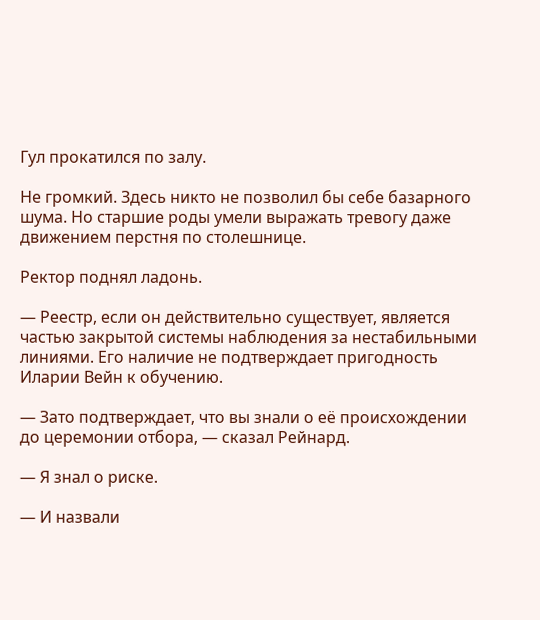Гул прокатился по залу.

Не громкий. Здесь никто не позволил бы себе базарного шума. Но старшие роды умели выражать тревогу даже движением перстня по столешнице.

Ректор поднял ладонь.

— Реестр, если он действительно существует, является частью закрытой системы наблюдения за нестабильными линиями. Его наличие не подтверждает пригодность Иларии Вейн к обучению.

— Зато подтверждает, что вы знали о её происхождении до церемонии отбора, — сказал Рейнард.

— Я знал о риске.

— И назвали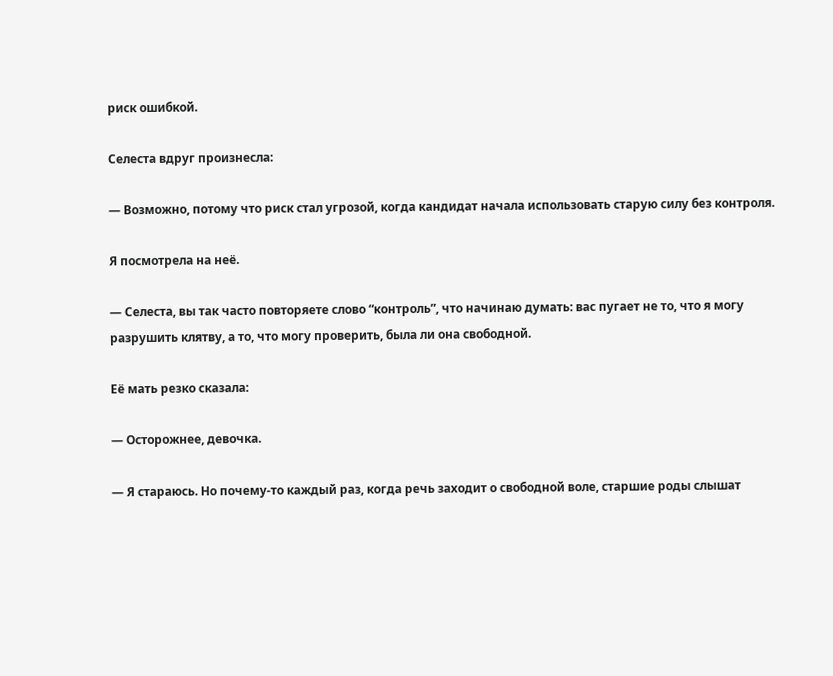риск ошибкой.

Селеста вдруг произнесла:

— Возможно, потому что риск стал угрозой, когда кандидат начала использовать старую силу без контроля.

Я посмотрела на неё.

— Селеста, вы так часто повторяете слово “контроль”, что начинаю думать: вас пугает не то, что я могу разрушить клятву, а то, что могу проверить, была ли она свободной.

Её мать резко сказала:

— Осторожнее, девочка.

— Я стараюсь. Но почему-то каждый раз, когда речь заходит о свободной воле, старшие роды слышат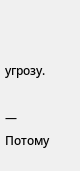угрозу.

— Потому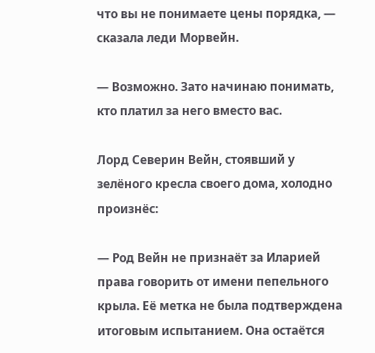что вы не понимаете цены порядка, — сказала леди Морвейн.

— Возможно. Зато начинаю понимать, кто платил за него вместо вас.

Лорд Северин Вейн, стоявший у зелёного кресла своего дома, холодно произнёс:

— Род Вейн не признаёт за Иларией права говорить от имени пепельного крыла. Её метка не была подтверждена итоговым испытанием. Она остаётся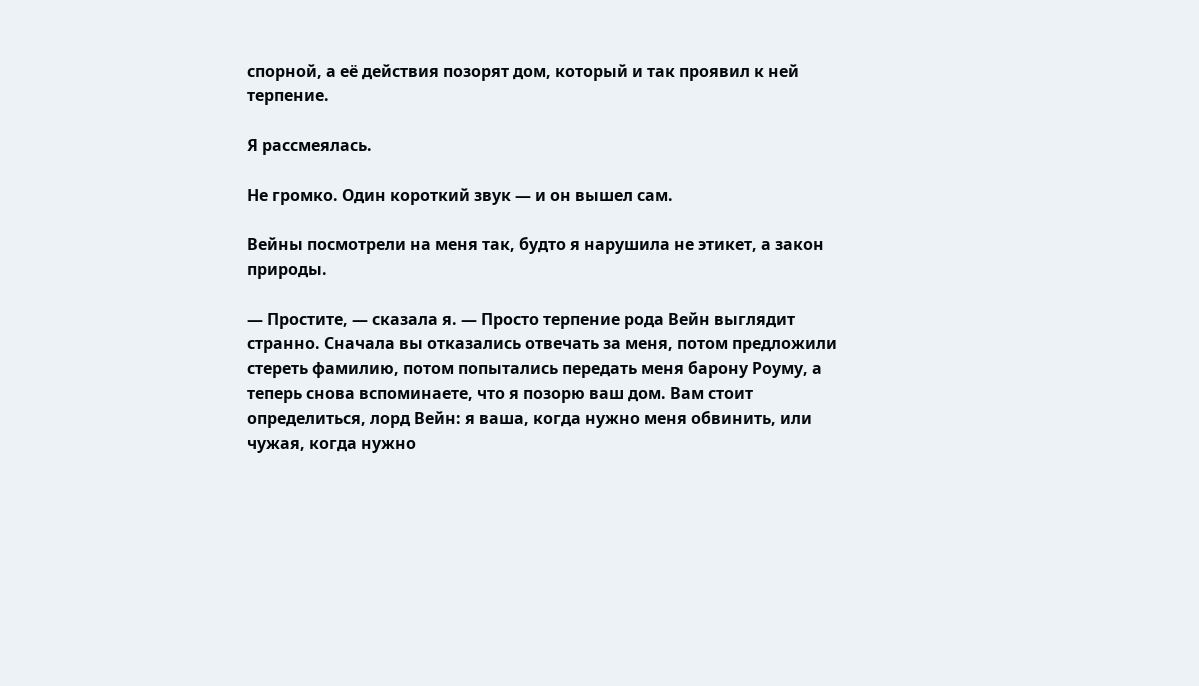спорной, а её действия позорят дом, который и так проявил к ней терпение.

Я рассмеялась.

Не громко. Один короткий звук — и он вышел сам.

Вейны посмотрели на меня так, будто я нарушила не этикет, а закон природы.

— Простите, — сказала я. — Просто терпение рода Вейн выглядит странно. Сначала вы отказались отвечать за меня, потом предложили стереть фамилию, потом попытались передать меня барону Роуму, а теперь снова вспоминаете, что я позорю ваш дом. Вам стоит определиться, лорд Вейн: я ваша, когда нужно меня обвинить, или чужая, когда нужно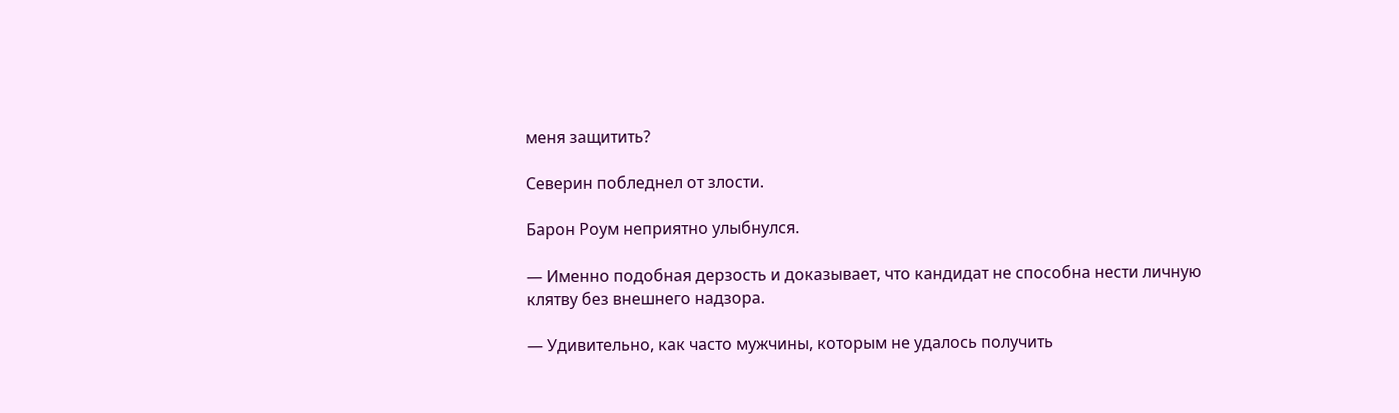меня защитить?

Северин побледнел от злости.

Барон Роум неприятно улыбнулся.

— Именно подобная дерзость и доказывает, что кандидат не способна нести личную клятву без внешнего надзора.

— Удивительно, как часто мужчины, которым не удалось получить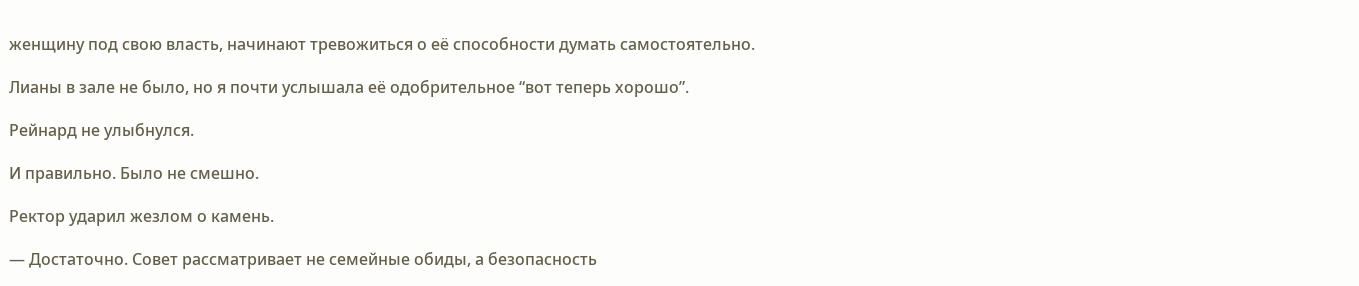женщину под свою власть, начинают тревожиться о её способности думать самостоятельно.

Лианы в зале не было, но я почти услышала её одобрительное “вот теперь хорошо”.

Рейнард не улыбнулся.

И правильно. Было не смешно.

Ректор ударил жезлом о камень.

— Достаточно. Совет рассматривает не семейные обиды, а безопасность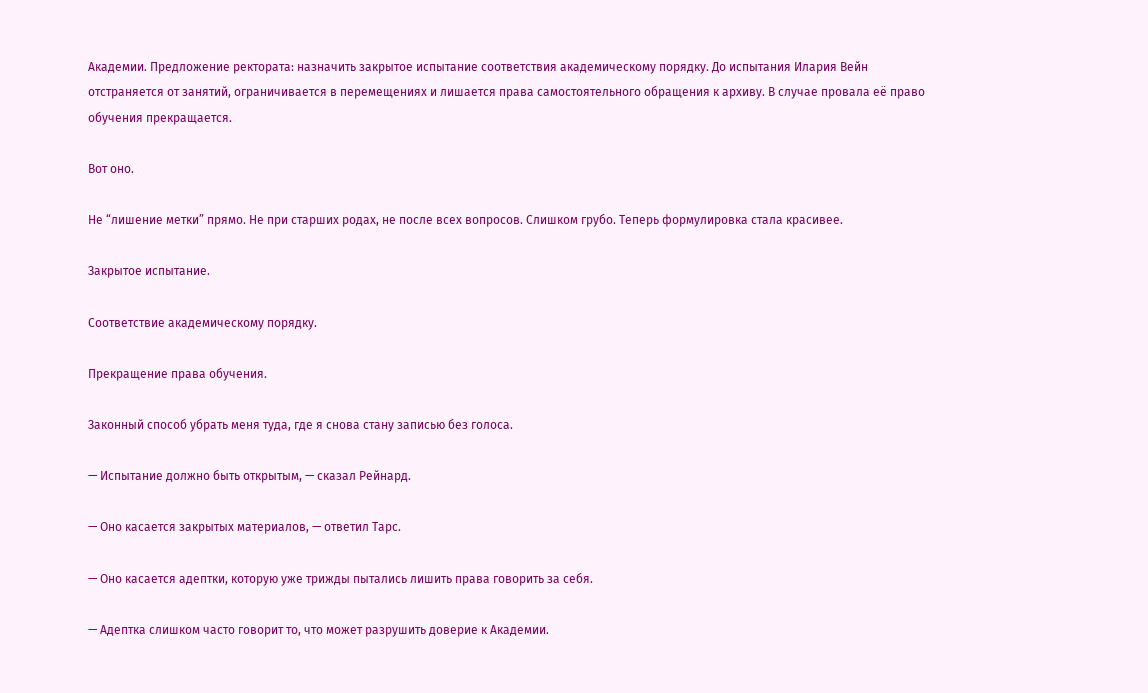Академии. Предложение ректората: назначить закрытое испытание соответствия академическому порядку. До испытания Илария Вейн отстраняется от занятий, ограничивается в перемещениях и лишается права самостоятельного обращения к архиву. В случае провала её право обучения прекращается.

Вот оно.

Не “лишение метки” прямо. Не при старших родах, не после всех вопросов. Слишком грубо. Теперь формулировка стала красивее.

Закрытое испытание.

Соответствие академическому порядку.

Прекращение права обучения.

Законный способ убрать меня туда, где я снова стану записью без голоса.

— Испытание должно быть открытым, — сказал Рейнард.

— Оно касается закрытых материалов, — ответил Тарс.

— Оно касается адептки, которую уже трижды пытались лишить права говорить за себя.

— Адептка слишком часто говорит то, что может разрушить доверие к Академии.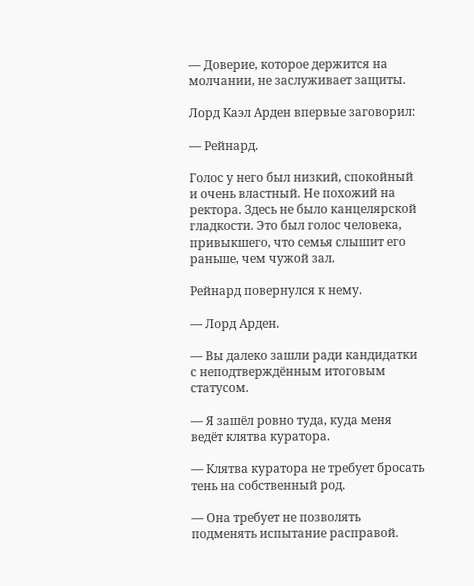— Доверие, которое держится на молчании, не заслуживает защиты.

Лорд Каэл Арден впервые заговорил:

— Рейнард.

Голос у него был низкий, спокойный и очень властный. Не похожий на ректора. Здесь не было канцелярской гладкости. Это был голос человека, привыкшего, что семья слышит его раньше, чем чужой зал.

Рейнард повернулся к нему.

— Лорд Арден.

— Вы далеко зашли ради кандидатки с неподтверждённым итоговым статусом.

— Я зашёл ровно туда, куда меня ведёт клятва куратора.

— Клятва куратора не требует бросать тень на собственный род.

— Она требует не позволять подменять испытание расправой.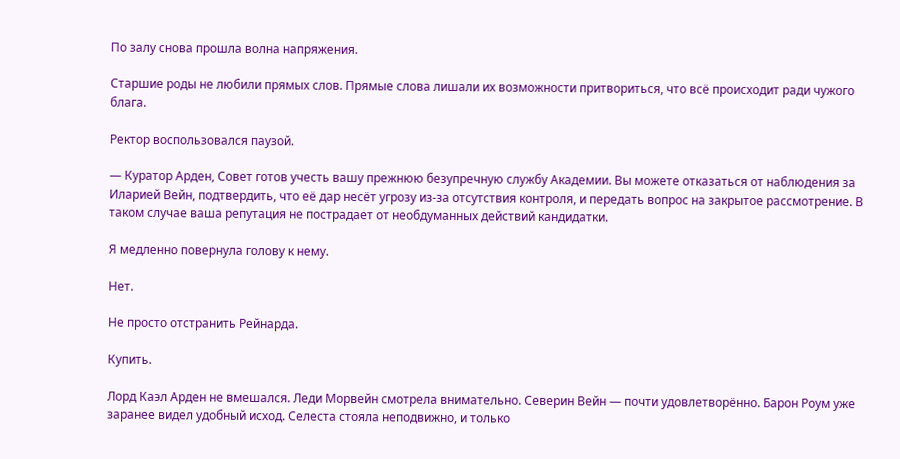По залу снова прошла волна напряжения.

Старшие роды не любили прямых слов. Прямые слова лишали их возможности притвориться, что всё происходит ради чужого блага.

Ректор воспользовался паузой.

— Куратор Арден, Совет готов учесть вашу прежнюю безупречную службу Академии. Вы можете отказаться от наблюдения за Иларией Вейн, подтвердить, что её дар несёт угрозу из-за отсутствия контроля, и передать вопрос на закрытое рассмотрение. В таком случае ваша репутация не пострадает от необдуманных действий кандидатки.

Я медленно повернула голову к нему.

Нет.

Не просто отстранить Рейнарда.

Купить.

Лорд Каэл Арден не вмешался. Леди Морвейн смотрела внимательно. Северин Вейн — почти удовлетворённо. Барон Роум уже заранее видел удобный исход. Селеста стояла неподвижно, и только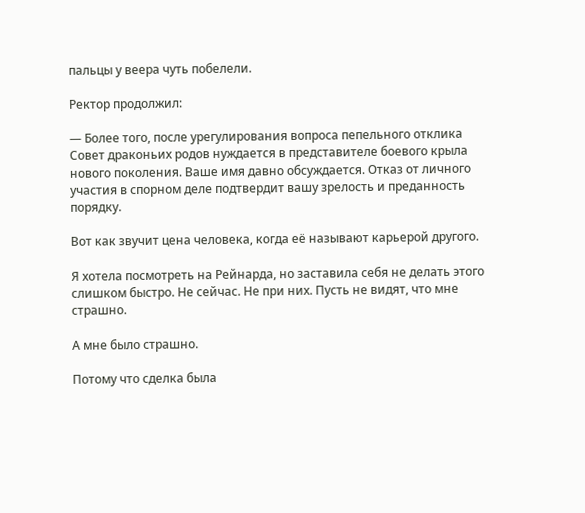пальцы у веера чуть побелели.

Ректор продолжил:

— Более того, после урегулирования вопроса пепельного отклика Совет драконьих родов нуждается в представителе боевого крыла нового поколения. Ваше имя давно обсуждается. Отказ от личного участия в спорном деле подтвердит вашу зрелость и преданность порядку.

Вот как звучит цена человека, когда её называют карьерой другого.

Я хотела посмотреть на Рейнарда, но заставила себя не делать этого слишком быстро. Не сейчас. Не при них. Пусть не видят, что мне страшно.

А мне было страшно.

Потому что сделка была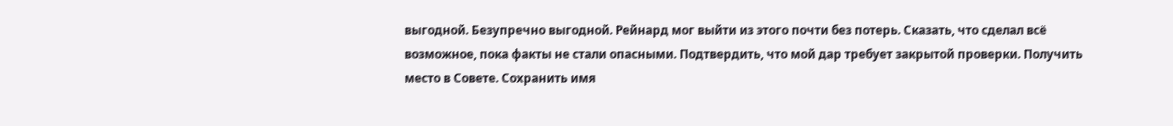выгодной. Безупречно выгодной. Рейнард мог выйти из этого почти без потерь. Сказать, что сделал всё возможное, пока факты не стали опасными. Подтвердить, что мой дар требует закрытой проверки. Получить место в Совете. Сохранить имя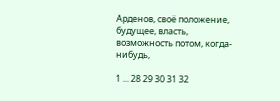Арденов, своё положение, будущее, власть, возможность потом, когда-нибудь,

1 ... 28 29 30 31 32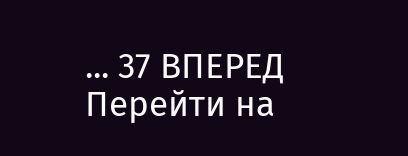... 37 ВПЕРЕД
Перейти на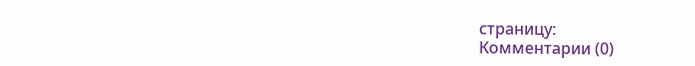страницу:
Комментарии (0)